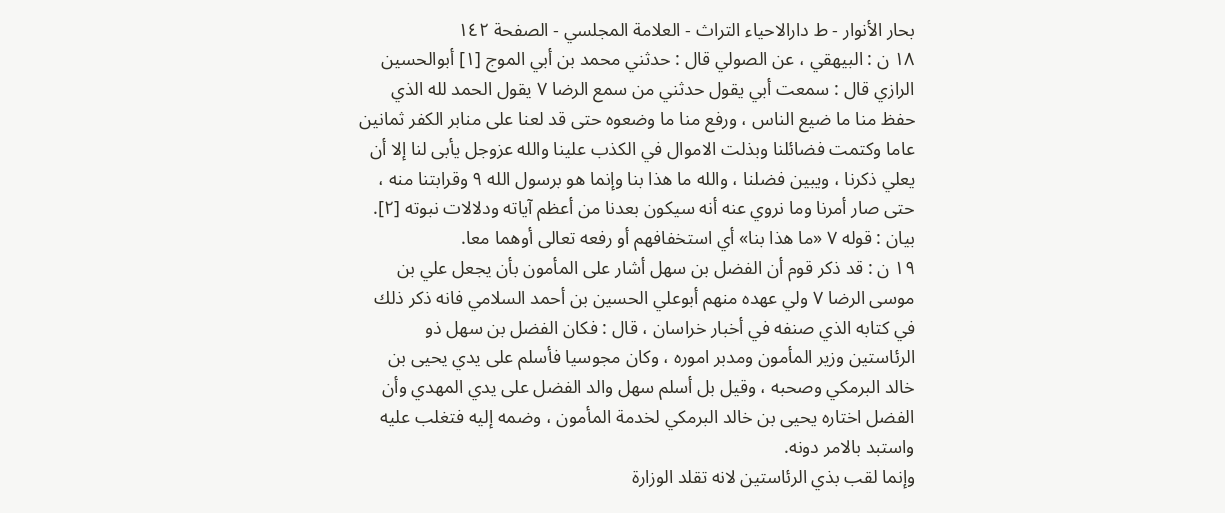بحار الأنوار - ط دارالاحیاء التراث - العلامة المجلسي - الصفحة ١٤٢
١٨ ن : البيهقي ، عن الصولي قال : حدثني محمد بن أبي الموج [١] أبوالحسين الرازي قال : سمعت أبي يقول حدثني من سمع الرضا ٧ يقول الحمد لله الذي حفظ منا ما ضيع الناس ، ورفع منا ما وضعوه حتى قد لعنا على منابر الكفر ثمانين عاما وكتمت فضائلنا وبذلت الاموال في الكذب علينا والله عزوجل يأبى لنا إلا أن يعلي ذكرنا ، ويبين فضلنا ، والله ما هذا بنا وإنما هو برسول الله ٩ وقرابتنا منه ، حتى صار أمرنا وما نروي عنه أنه سيكون بعدنا من أعظم آياته ودلالات نبوته [٢].
بيان : قوله ٧ «ما هذا بنا» أي استخفافهم أو رفعه تعالى أوهما معا.
١٩ ن : قد ذكر قوم أن الفضل بن سهل أشار على المأمون بأن يجعل علي بن موسى الرضا ٧ ولي عهده منهم أبوعلي الحسين بن أحمد السلامي فانه ذكر ذلك في كتابه الذي صنفه في أخبار خراسان ، قال : فكان الفضل بن سهل ذو الرئاستين وزير المأمون ومدبر اموره ، وكان مجوسيا فأسلم على يدي يحيى بن خالد البرمكي وصحبه ، وقيل بل أسلم سهل والد الفضل على يدي المهدي وأن الفضل اختاره يحيى بن خالد البرمكي لخدمة المأمون ، وضمه إليه فتغلب عليه واستبد بالامر دونه.
وإنما لقب بذي الرئاستين لانه تقلد الوزارة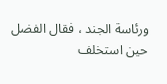ورئاسة الجند ، فقال الفضل حين استخلف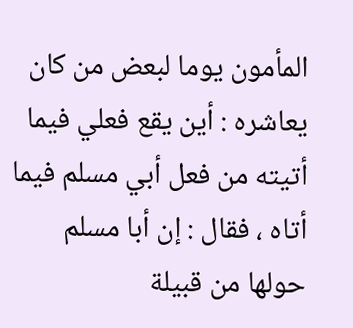المأمون يوما لبعض من كان يعاشره : أين يقع فعلي فيما أتيته من فعل أبي مسلم فيما أتاه ، فقال : إن أبا مسلم حولها من قبيلة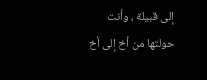إلى قبيلة ، وأنت حولتها من أخ إلى أخ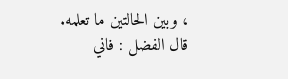، وبين الحالتين ما تعلمه.
قال الفضل : فاني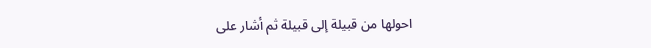احولها من قبيلة إلى قبيلة ثم أشار على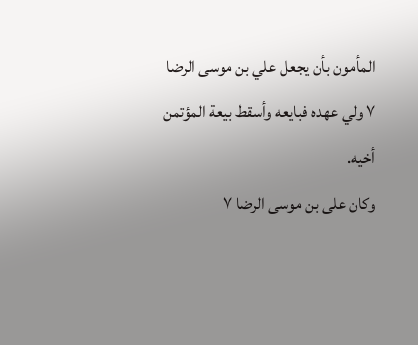المأمون بأن يجعل علي بن موسى الرضا ٧ ولي عهده فبايعه وأسقط بيعة المؤتمن أخيه.
وكان على بن موسى الرضا ٧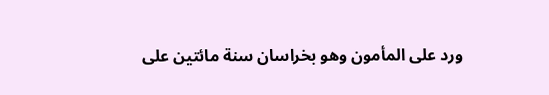ورد على المأمون وهو بخراسان سنة مائتين على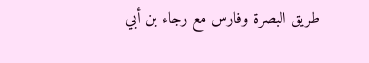طريق البصرة وفارس مع رجاء بن أبي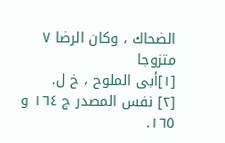الضحاك ، وكان الرضا ٧ متزوجا
[١]أبى الملوح ، خ ل.
[٢] نفس المصدر ج ١٦٤ و ١٦٥.